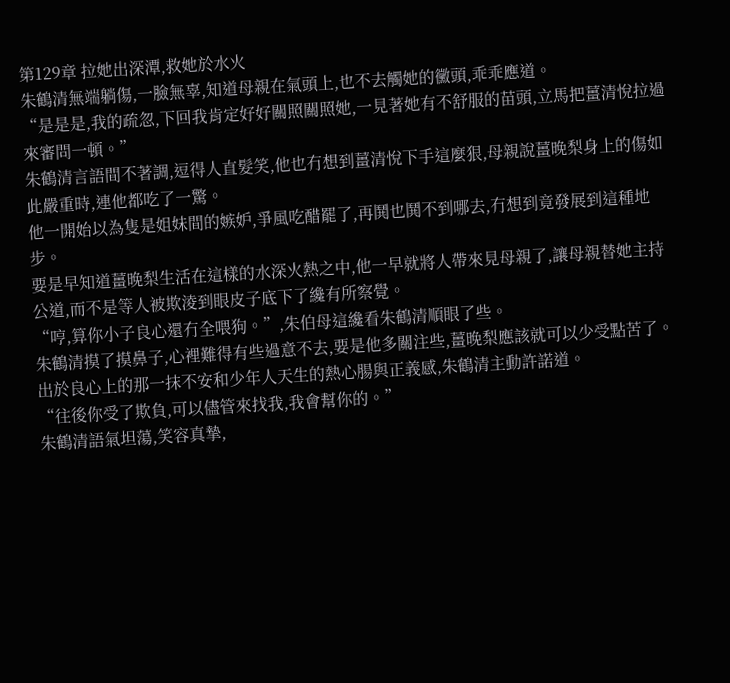第129章 拉她出深潭,救她於水火
朱鶴清無端躺傷,一臉無辜,知道母親在氣頭上,也不去觸她的黴頭,乖乖應道。
“是是是,我的疏忽,下回我肯定好好關照關照她,一見著她有不舒服的苗頭,立馬把薑清悅拉過來審問一頓。”
朱鶴清言語間不著調,逗得人直髮笑,他也冇想到薑清悅下手這麼狠,母親說薑晚梨身上的傷如此嚴重時,連他都吃了一驚。
他一開始以為隻是姐妹間的嫉妒,爭風吃醋罷了,再鬨也鬨不到哪去,冇想到竟發展到這種地步。
要是早知道薑晚梨生活在這樣的水深火熱之中,他一早就將人帶來見母親了,讓母親替她主持公道,而不是等人被欺淩到眼皮子底下了纔有所察覺。
“哼,算你小子良心還冇全喂狗。”,朱伯母這纔看朱鶴清順眼了些。
朱鶴清摸了摸鼻子,心裡難得有些過意不去,要是他多關注些,薑晚梨應該就可以少受點苦了。
出於良心上的那一抹不安和少年人天生的熱心腸與正義感,朱鶴清主動許諾道。
“往後你受了欺負,可以儘管來找我,我會幫你的。”
朱鶴清語氣坦蕩,笑容真摯,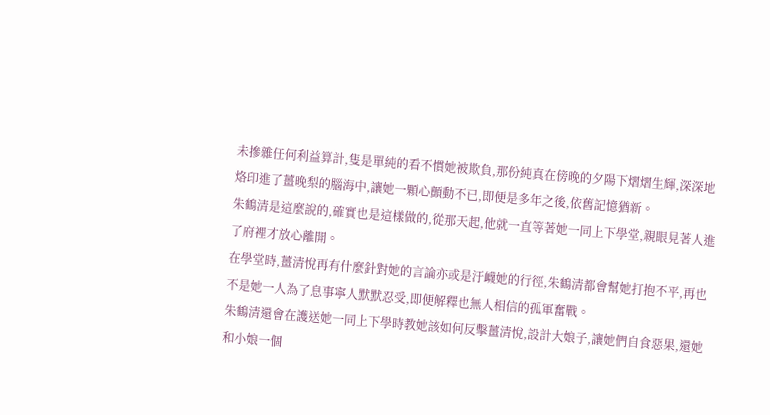未摻雜任何利益算計,隻是單純的看不慣她被欺負,那份純真在傍晚的夕陽下熠熠生輝,深深地烙印進了薑晚梨的腦海中,讓她一顆心顫動不已,即便是多年之後,依舊記憶猶新。
朱鶴清是這麼說的,確實也是這樣做的,從那天起,他就一直等著她一同上下學堂,親眼見著人進了府裡才放心離開。
在學堂時,薑清悅再有什麼針對她的言論亦或是汙衊她的行徑,朱鶴清都會幫她打抱不平,再也不是她一人為了息事寧人默默忍受,即便解釋也無人相信的孤軍奮戰。
朱鶴清還會在護送她一同上下學時教她該如何反擊薑清悅,設計大娘子,讓她們自食惡果,還她和小娘一個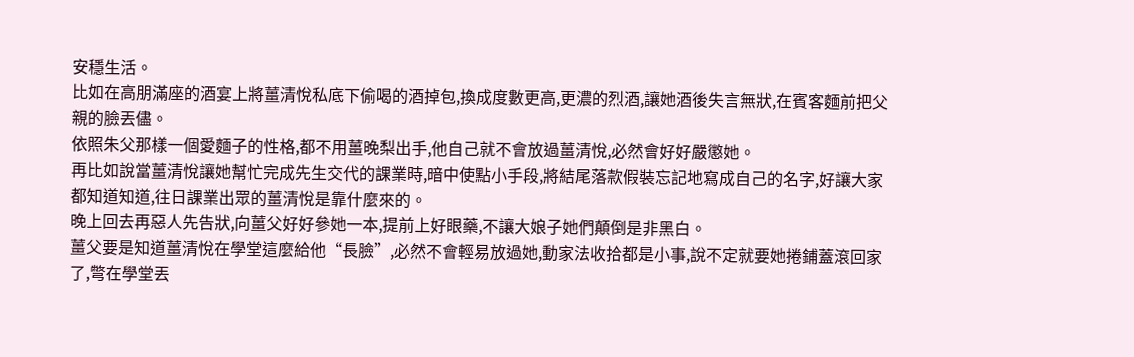安穩生活。
比如在高朋滿座的酒宴上將薑清悅私底下偷喝的酒掉包,換成度數更高,更濃的烈酒,讓她酒後失言無狀,在賓客麵前把父親的臉丟儘。
依照朱父那樣一個愛麵子的性格,都不用薑晚梨出手,他自己就不會放過薑清悅,必然會好好嚴懲她。
再比如說當薑清悅讓她幫忙完成先生交代的課業時,暗中使點小手段,將結尾落款假裝忘記地寫成自己的名字,好讓大家都知道知道,往日課業出眾的薑清悅是靠什麼來的。
晚上回去再惡人先告狀,向薑父好好參她一本,提前上好眼藥,不讓大娘子她們顛倒是非黑白。
薑父要是知道薑清悅在學堂這麼給他“長臉”,必然不會輕易放過她,動家法收拾都是小事,說不定就要她捲鋪蓋滾回家了,彆在學堂丟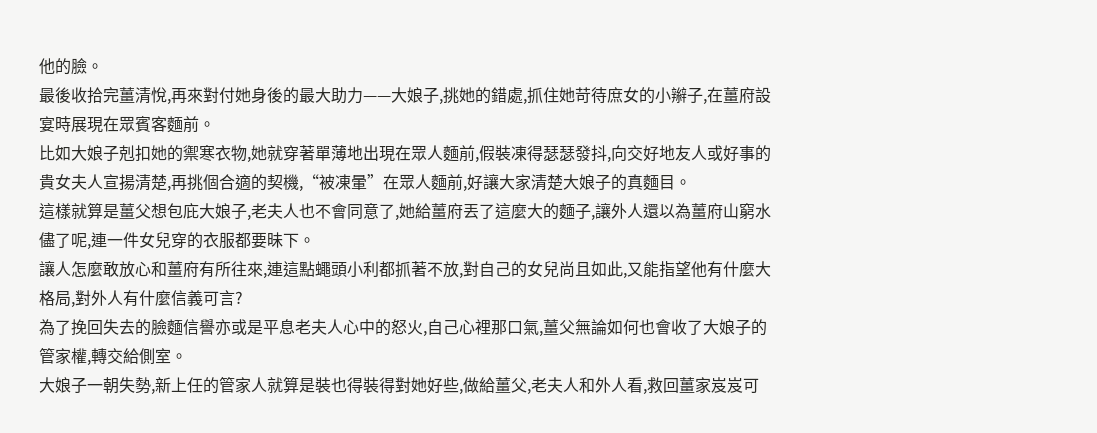他的臉。
最後收拾完薑清悅,再來對付她身後的最大助力——大娘子,挑她的錯處,抓住她苛待庶女的小辮子,在薑府設宴時展現在眾賓客麵前。
比如大娘子剋扣她的禦寒衣物,她就穿著單薄地出現在眾人麵前,假裝凍得瑟瑟發抖,向交好地友人或好事的貴女夫人宣揚清楚,再挑個合適的契機,“被凍暈”在眾人麵前,好讓大家清楚大娘子的真麵目。
這樣就算是薑父想包庇大娘子,老夫人也不會同意了,她給薑府丟了這麼大的麵子,讓外人還以為薑府山窮水儘了呢,連一件女兒穿的衣服都要昧下。
讓人怎麼敢放心和薑府有所往來,連這點蠅頭小利都抓著不放,對自己的女兒尚且如此,又能指望他有什麼大格局,對外人有什麼信義可言?
為了挽回失去的臉麵信譽亦或是平息老夫人心中的怒火,自己心裡那口氣,薑父無論如何也會收了大娘子的管家權,轉交給側室。
大娘子一朝失勢,新上任的管家人就算是裝也得裝得對她好些,做給薑父,老夫人和外人看,救回薑家岌岌可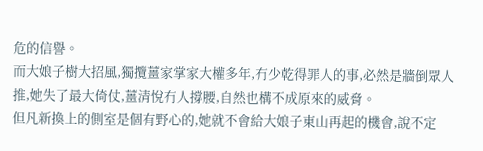危的信譽。
而大娘子樹大招風,獨攬薑家掌家大權多年,冇少乾得罪人的事,必然是牆倒眾人推,她失了最大倚仗,薑清悅冇人撐腰,自然也構不成原來的威脅。
但凡新換上的側室是個有野心的,她就不會給大娘子東山再起的機會,說不定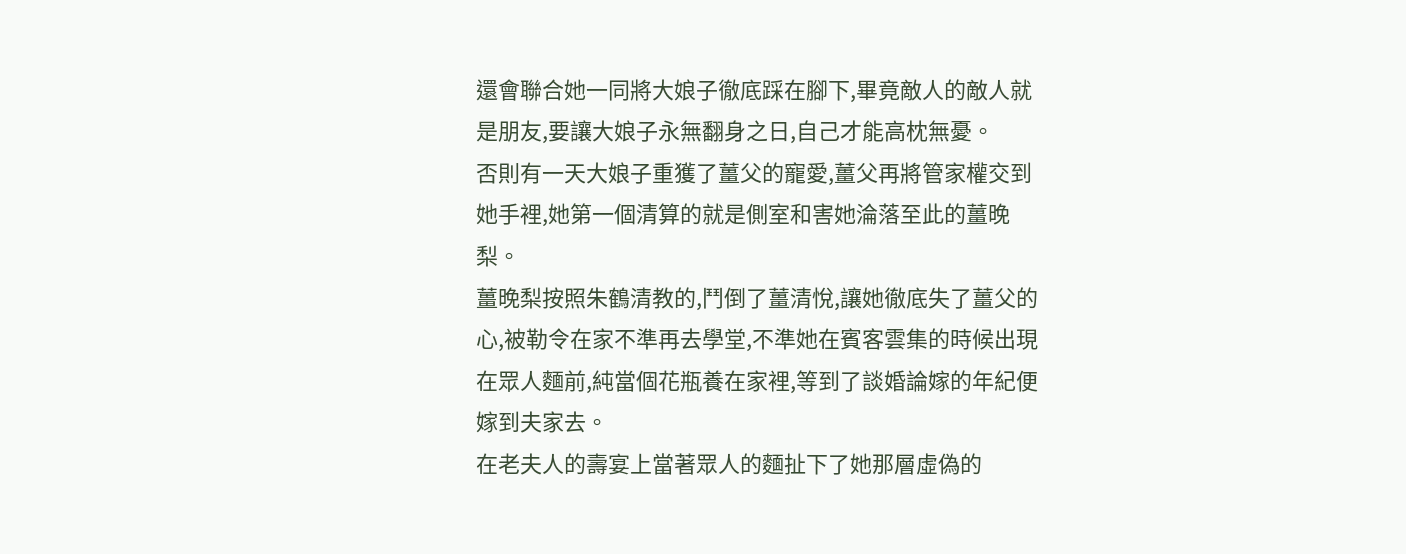還會聯合她一同將大娘子徹底踩在腳下,畢竟敵人的敵人就是朋友,要讓大娘子永無翻身之日,自己才能高枕無憂。
否則有一天大娘子重獲了薑父的寵愛,薑父再將管家權交到她手裡,她第一個清算的就是側室和害她淪落至此的薑晚梨。
薑晚梨按照朱鶴清教的,鬥倒了薑清悅,讓她徹底失了薑父的心,被勒令在家不準再去學堂,不準她在賓客雲集的時候出現在眾人麵前,純當個花瓶養在家裡,等到了談婚論嫁的年紀便嫁到夫家去。
在老夫人的壽宴上當著眾人的麵扯下了她那層虛偽的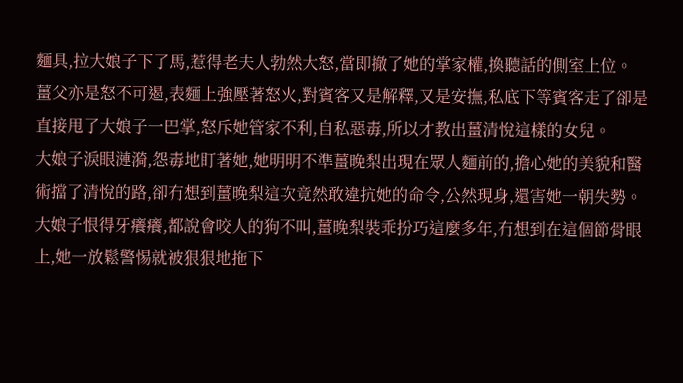麵具,拉大娘子下了馬,惹得老夫人勃然大怒,當即撤了她的掌家權,換聽話的側室上位。
薑父亦是怒不可遏,表麵上強壓著怒火,對賓客又是解釋,又是安撫,私底下等賓客走了卻是直接甩了大娘子一巴掌,怒斥她管家不利,自私惡毒,所以才教出薑清悅這樣的女兒。
大娘子淚眼漣漪,怨毒地盯著她,她明明不準薑晚梨出現在眾人麵前的,擔心她的美貌和醫術擋了清悅的路,卻冇想到薑晚梨這次竟然敢違抗她的命令,公然現身,還害她一朝失勢。
大娘子恨得牙癢癢,都說會咬人的狗不叫,薑晚梨裝乖扮巧這麼多年,冇想到在這個節骨眼上,她一放鬆警惕就被狠狠地拖下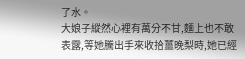了水。
大娘子縱然心裡有萬分不甘,麵上也不敢表露,等她騰出手來收拾薑晚梨時,她已經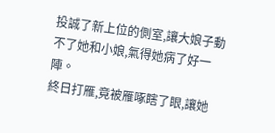投誠了新上位的側室,讓大娘子動不了她和小娘,氣得她病了好一陣。
終日打雁,竟被雁啄瞎了眼,讓她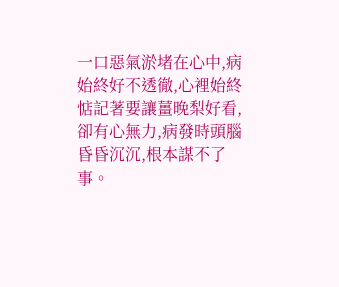一口惡氣淤堵在心中,病始終好不透徹,心裡始終惦記著要讓薑晚梨好看,卻有心無力,病發時頭腦昏昏沉沉,根本謀不了事。